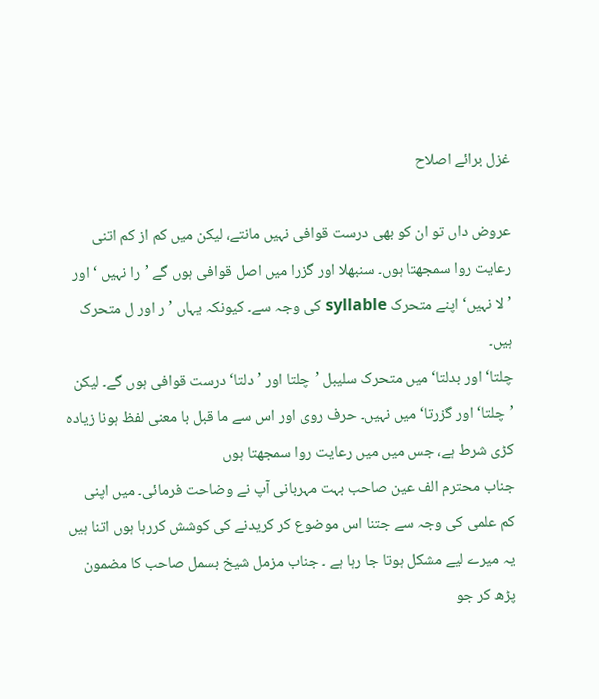غزل برائے اصلاح

عروض داں تو ان کو بھی درست قوافی نہیں مانتے، لیکن میں کم از کم اتنی رعایت روا سمجھتا ہوں۔ سنبھلا اور گزرا میں اصل قوافی ہوں گے ’را نہیں ‘ اور ’لا نہیں‘ اپنے متحرک syllable کی وجہ سے۔ کیونکہ یہاں ’ر اور ل متحرک ہیں۔
چلتا‘ اور بدلتا‘ میں متحرک سلیبل ’چلتا اور ’دلتا‘ درست قوافی ہوں گے۔ لیکن ’چلتا‘ اور گزرتا‘ میں نہیں۔ حرف روی اور اس سے ما قبل با معنی لفظ ہونا زیادہ کڑی شرط ہے، جس میں میں رعایت روا سمجھتا ہوں
جناب محترم الف عین صاحب بہت مہربانی آپ نے وضاحت فرمائی۔ میں اپنی کم علمی کی وجہ سے جتنا اس موضوع کر کریدنے کی کوشش کررہا ہوں اتنا ہیں یہ میرے لیے مشکل ہوتا جا رہا ہے ۔ جناب مزمل شیخ بسمل صاحب کا مضمون پڑھ کر جو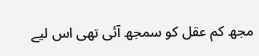مجھ کم عقل کو سمجھ آئی تھی اس لیے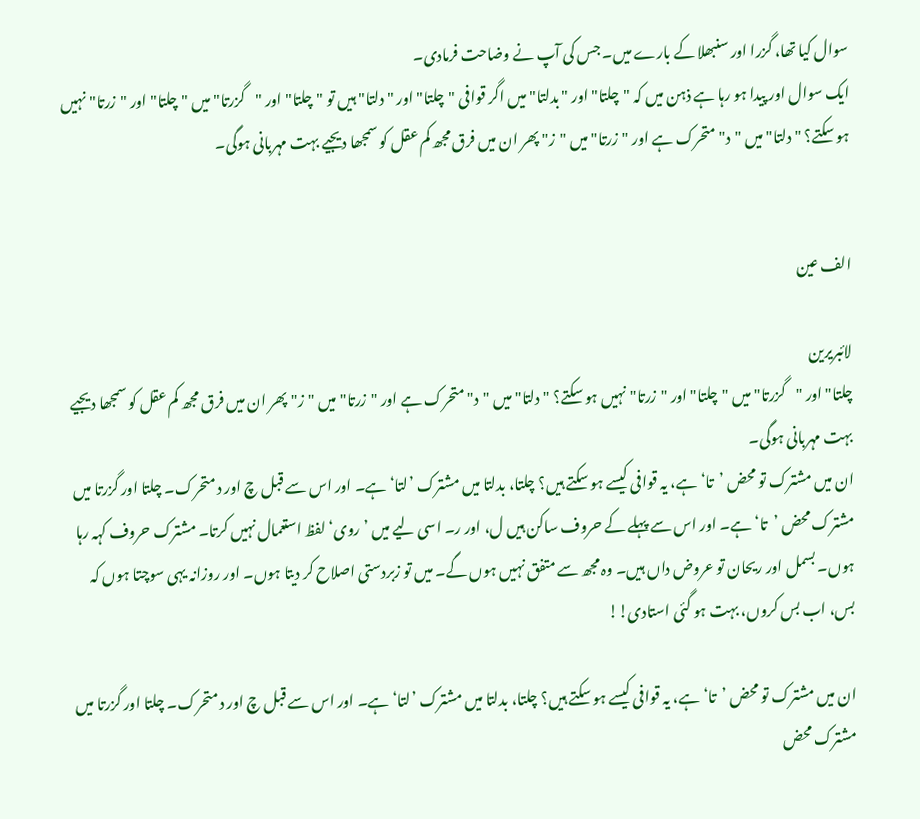سوال کیا تھا، گزرا اور سنبھلا کے بارے میں۔ جس کی آپ نے وضاحت فرمادی۔
ایک سوال اور پیدا ہو رہا ہے ذہن میں کہ "چلتا" اور "بدلتا" میں اگر قوافی "چلتا" اور "دلتا" ہیں تو "چلتا" اور "گزرتا" میں "چلتا" اور "زرتا" نہیں ہو سکتے؟ "دلتا" میں "د" متحرک ہے اور "زرتا" میں "ز" پھر ان میں فرق مجھ کم عقل کو سمجھا دیجیے بہت مہربانی ہوگی۔


الف عین

لائبریرین
چلتا" اور "گزرتا" میں "چلتا" اور "زرتا" نہیں ہو سکتے؟ "دلتا" میں "د" متحرک ہے اور "زرتا" میں "ز" پھر ان میں فرق مجھ کم عقل کو سمجھا دیجیے بہت مہربانی ہوگی۔
ان میں مشترک تو محض ’تا‘ ہے، یہ قوافی کیسے ہو سکتے ہیں؟ چلتا، بدلتا میں مشترک ’لتا‘ ہے۔ اور اس سے قبل چ اور د متحرک۔ چلتا اور گزرتا میں مشترک محض ’تا‘ ہے۔ اور اس سے پہلے کے حروف ساکن ہیں ل، اور ر۔ اسی لیے میں ’روی‘ لفظ استعمال نہیں کرتا۔ مشترک حروف کہہ رہا ہوں۔ بسمل اور ریحان تو عروض داں ہیں۔ وہ مجھ سے متفق نہیں ہوں گے۔ میں تو زبردستی اصلاح کر دیتا ہوں۔ اور روزانہ یہی سوچتا ہوں کہ بس، اب بس کروں، بہت ہو گئی استادی!!

ان میں مشترک تو محض ’تا‘ ہے، یہ قوافی کیسے ہو سکتے ہیں؟ چلتا، بدلتا میں مشترک ’لتا‘ ہے۔ اور اس سے قبل چ اور د متحرک۔ چلتا اور گزرتا میں مشترک محض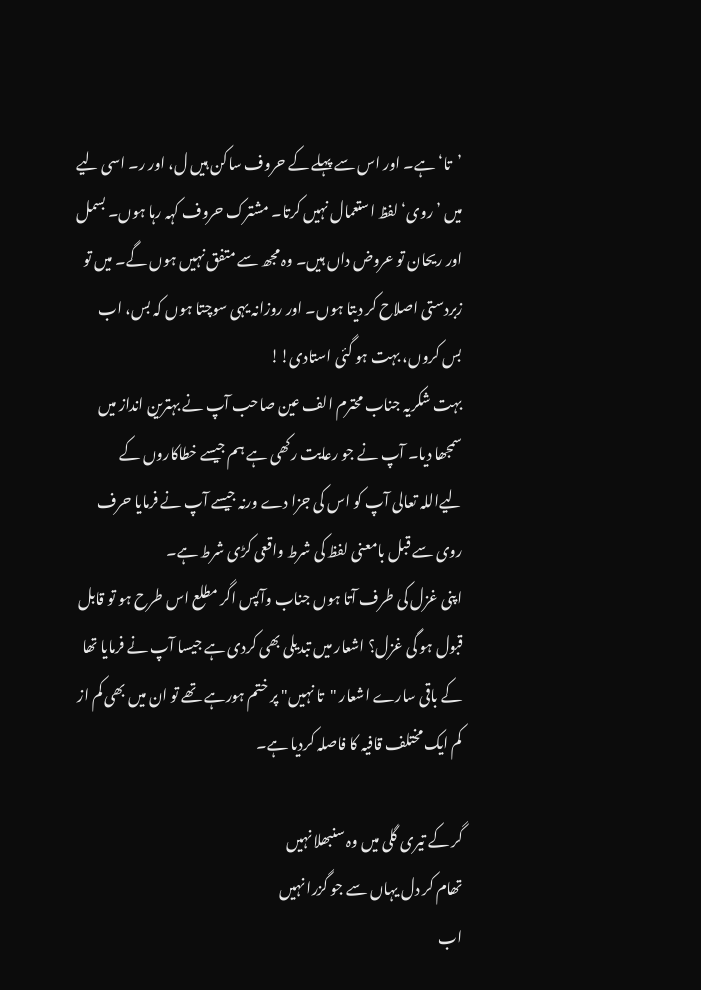’تا‘ ہے۔ اور اس سے پہلے کے حروف ساکن ہیں ل، اور ر۔ اسی لیے میں ’روی‘ لفظ استعمال نہیں کرتا۔ مشترک حروف کہہ رہا ہوں۔ بسمل اور ریحان تو عروض داں ہیں۔ وہ مجھ سے متفق نہیں ہوں گے۔ میں تو زبردستی اصلاح کر دیتا ہوں۔ اور روزانہ یہی سوچتا ہوں کہ بس، اب بس کروں، بہت ہو گئی استادی!!
بہت شکریہ جناب محترم الف عین صاحب آپ نے بہترین انداز میں سمجھا دیا۔ آپ نے جو رعایت رکھی ہے ہم جیسے خطاکاروں کے لیےاللہ تعالی آپ کو اس کی جزا دے ورنہ جیسے آپ نے فرمایا حرف روی سے قبل بامعنی لفظ کی شرط واقعی کڑی شرط ہے۔
اپنی غزل کی طرف آتا ہوں جناب وآپس اگر مطلع اس طرح ہو تو قابل قبول ہو گی غزل؟ اشعار میں تبدیلی بھی کردی ہے جیسا آپ نے فرمایا تھا کے باقی سارے اشعار "تا نہیں" پر ختم ہورہے تھے تو ان میں بھی کم از کم ایک مختلف قافیہ کا فاصلہ کردیا ہے۔

گر کے تیری گلی میں وہ سنبھلا نہیں
تھام کر دل یہاں سے جو گزرا نہیں
اب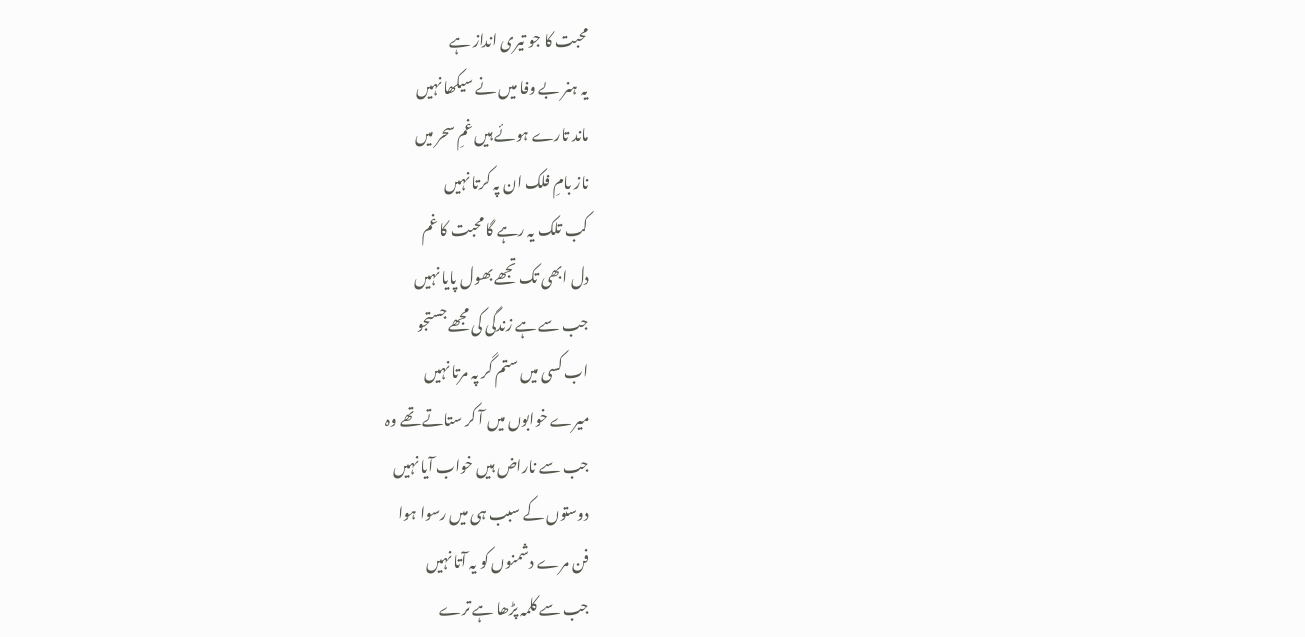محبت کا جو تیری انداز ہے
یہ ہنر بے وفا میں نے سیکھا نہیں
ماند تارے ہوئے ہیں غمِ سحر میں
ناز بامِ فلک ان پہ کرتا نہیں
کب تلک یہ رہے گا محبت کا غم
دل ابھی تک تجھے بھول پایا نہیں
جب سے ہے زندگی کی مجھے جستجو
اب کسی میں ستم گر پہ مرتا نہیں
میرے خوابوں میں آ کر ستاتے تھے وہ
جب سے ناراض ہیں خواب آیا نہیں
دوستوں کے سبب ہی میں رسوا ہوا
فن مرے دشمنوں کو یہ آتا نہیں
جب سے کلمہ پڑھا ہے ترے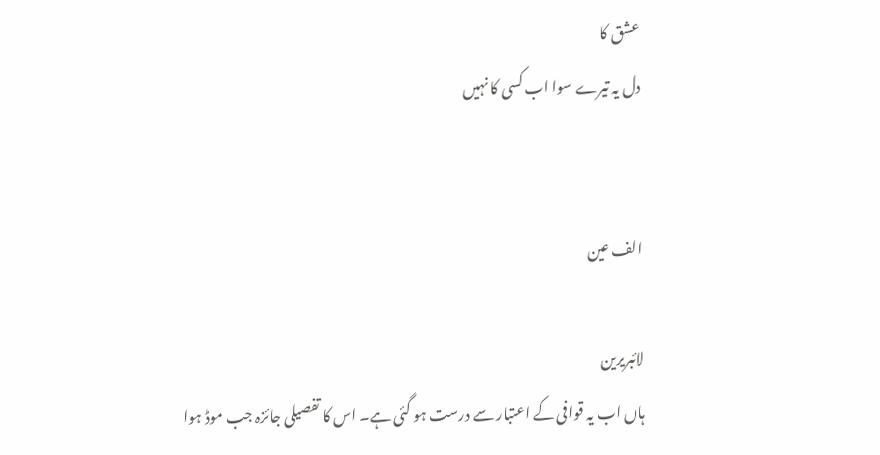عشق کا
دل یہ تیرے سوا اب کسی کا نہیں


الف عین

لائبریرین
ہاں اب یہ قوافی کے اعتبار سے درست ہو گئی ہے۔ اس کا تفصیلی جائزہ جب موڈ ہوا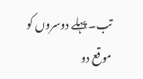تب۔ پہلے دوسروں کو موقع دو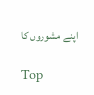اپنے مشوروں کا

Top